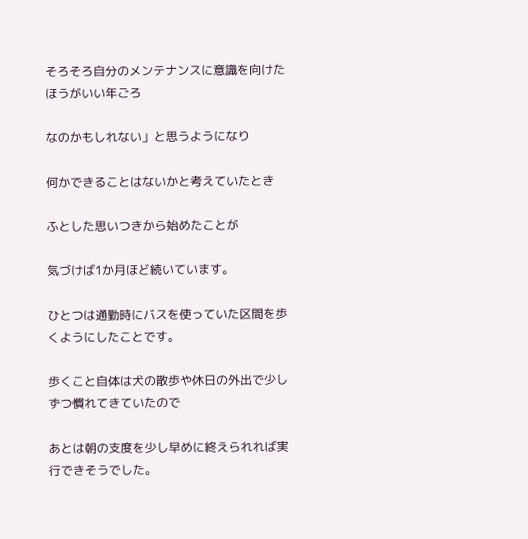そろそろ自分のメンテナンスに意識を向けたほうがいい年ごろ

なのかもしれない」と思うようになり

何かできることはないかと考えていたとき

ふとした思いつきから始めたことが

気づけば1か月ほど続いています。

ひとつは通勤時にバスを使っていた区間を歩くようにしたことです。

歩くこと自体は犬の散歩や休日の外出で少しずつ慣れてきていたので

あとは朝の支度を少し早めに終えられれば実行できそうでした。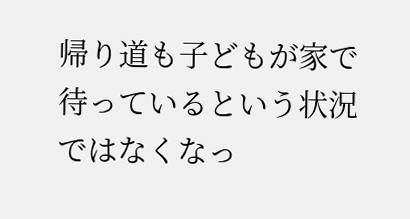帰り道も子どもが家で待っているという状況ではなくなっ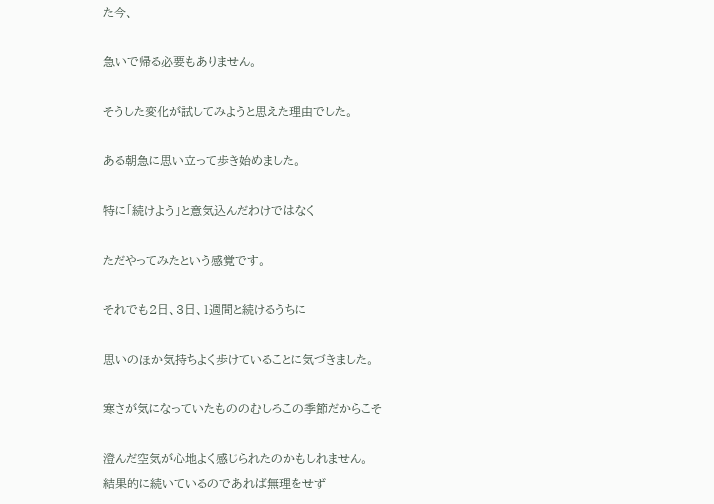た今、

急いで帰る必要もありません。

そうした変化が試してみようと思えた理由でした。

ある朝急に思い立って歩き始めました。

特に「続けよう」と意気込んだわけではなく

ただやってみたという感覚です。

それでも2日、3日、1週間と続けるうちに

思いのほか気持ちよく歩けていることに気づきました。

寒さが気になっていたもののむしろこの季節だからこそ

澄んだ空気が心地よく感じられたのかもしれません。
結果的に続いているのであれば無理をせず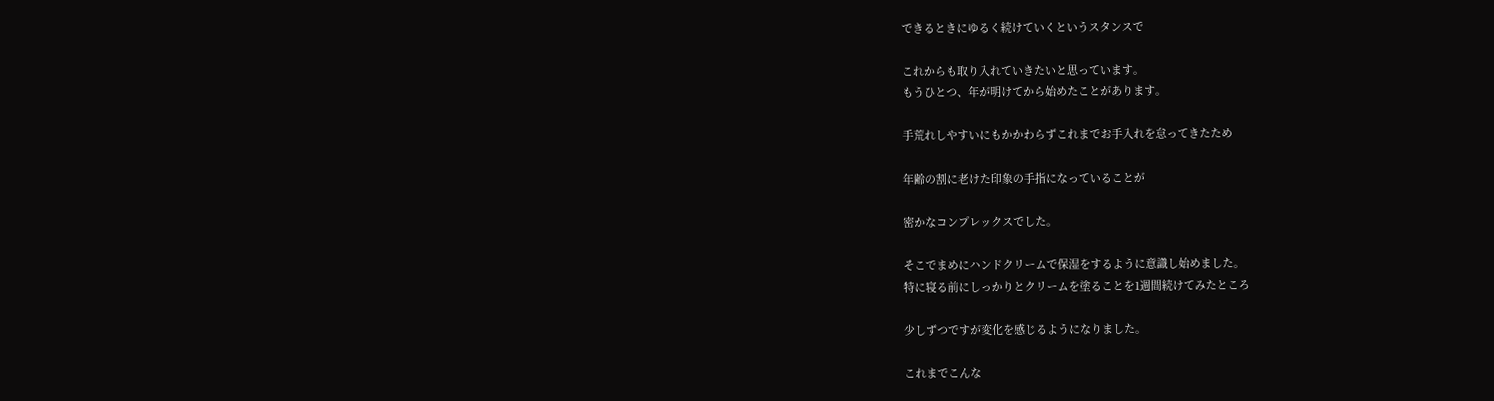できるときにゆるく続けていくというスタンスで

これからも取り入れていきたいと思っています。
もうひとつ、年が明けてから始めたことがあります。

手荒れしやすいにもかかわらずこれまでお手入れを怠ってきたため

年齢の割に老けた印象の手指になっていることが

密かなコンプレックスでした。

そこでまめにハンドクリームで保湿をするように意識し始めました。
特に寝る前にしっかりとクリームを塗ることを1週間続けてみたところ

少しずつですが変化を感じるようになりました。

これまでこんな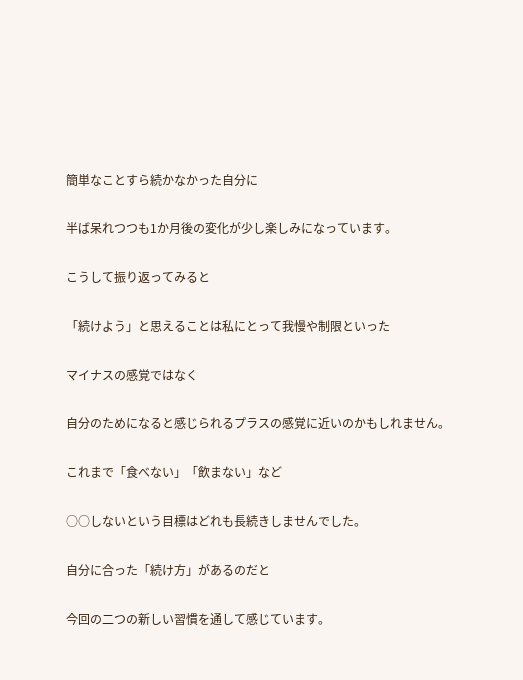簡単なことすら続かなかった自分に

半ば呆れつつも1か月後の変化が少し楽しみになっています。

こうして振り返ってみると

「続けよう」と思えることは私にとって我慢や制限といった

マイナスの感覚ではなく

自分のためになると感じられるプラスの感覚に近いのかもしれません。

これまで「食べない」「飲まない」など

○○しないという目標はどれも長続きしませんでした。

自分に合った「続け方」があるのだと

今回の二つの新しい習慣を通して感じています。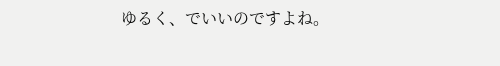ゆるく、でいいのですよね。